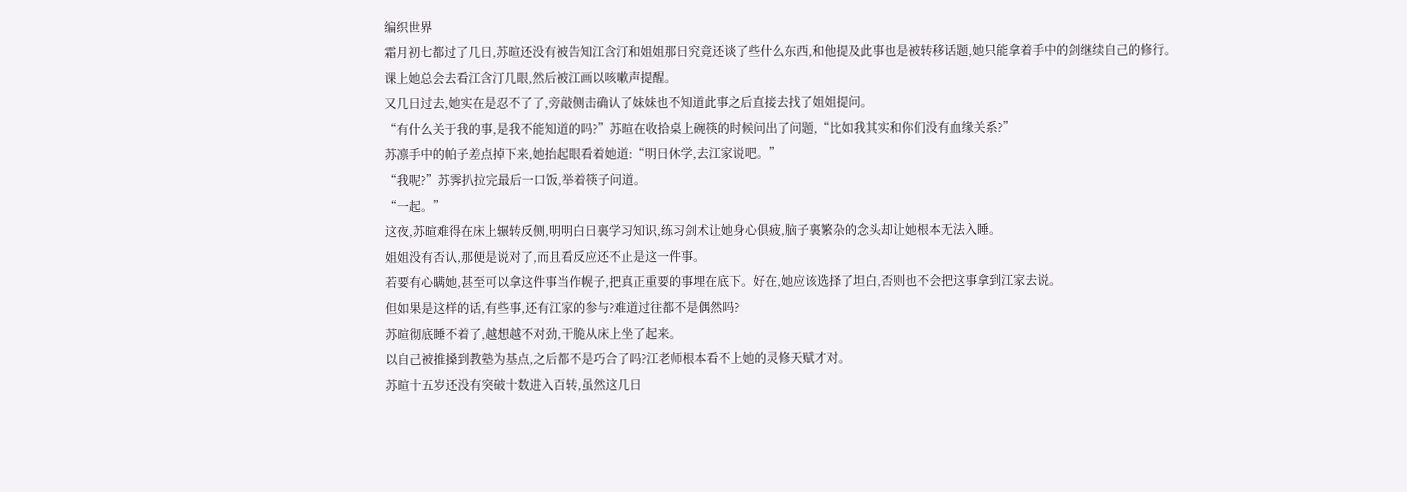编织世界
霜月初七都过了几日,苏暄还没有被告知江含汀和姐姐那日究竟还谈了些什么东西,和他提及此事也是被转移话题,她只能拿着手中的剑继续自己的修行。
课上她总会去看江含汀几眼,然后被江画以咳嗽声提醒。
又几日过去,她实在是忍不了了,旁敲侧击确认了妹妹也不知道此事之后直接去找了姐姐提问。
“有什么关于我的事,是我不能知道的吗?”苏暄在收拾桌上碗筷的时候问出了问题,“比如我其实和你们没有血缘关系?”
苏凛手中的帕子差点掉下来,她抬起眼看着她道:“明日休学,去江家说吧。”
“我呢?”苏霁扒拉完最后一口饭,举着筷子问道。
“一起。”
这夜,苏暄难得在床上辗转反侧,明明白日裏学习知识,练习剑术让她身心俱疲,脑子裏繁杂的念头却让她根本无法入睡。
姐姐没有否认,那便是说对了,而且看反应还不止是这一件事。
若要有心瞒她,甚至可以拿这件事当作幌子,把真正重要的事埋在底下。好在,她应该选择了坦白,否则也不会把这事拿到江家去说。
但如果是这样的话,有些事,还有江家的参与?难道过往都不是偶然吗?
苏暄彻底睡不着了,越想越不对劲,干脆从床上坐了起来。
以自己被推搡到教塾为基点,之后都不是巧合了吗?江老师根本看不上她的灵修天赋才对。
苏暄十五岁还没有突破十数进入百转,虽然这几日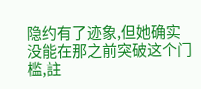隐约有了迹象,但她确实没能在那之前突破这个门槛,註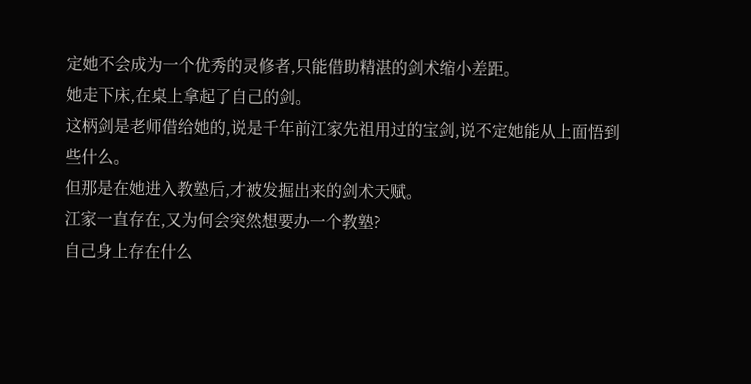定她不会成为一个优秀的灵修者,只能借助精湛的剑术缩小差距。
她走下床,在桌上拿起了自己的剑。
这柄剑是老师借给她的,说是千年前江家先祖用过的宝剑,说不定她能从上面悟到些什么。
但那是在她进入教塾后,才被发掘出来的剑术天赋。
江家一直存在,又为何会突然想要办一个教塾?
自己身上存在什么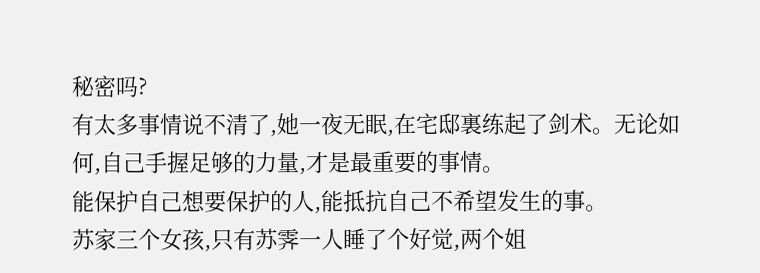秘密吗?
有太多事情说不清了,她一夜无眠,在宅邸裏练起了剑术。无论如何,自己手握足够的力量,才是最重要的事情。
能保护自己想要保护的人,能抵抗自己不希望发生的事。
苏家三个女孩,只有苏霁一人睡了个好觉,两个姐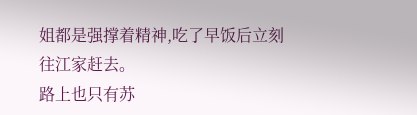姐都是强撑着精神,吃了早饭后立刻往江家赶去。
路上也只有苏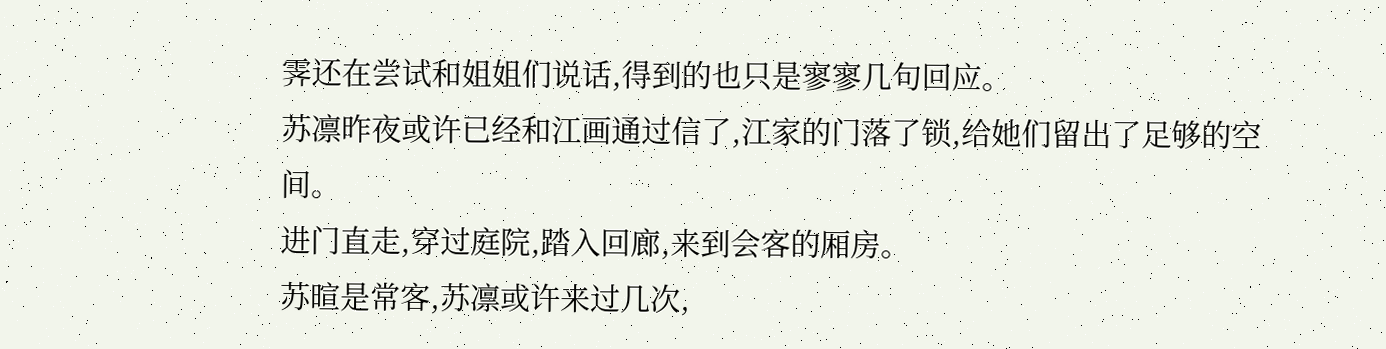霁还在尝试和姐姐们说话,得到的也只是寥寥几句回应。
苏凛昨夜或许已经和江画通过信了,江家的门落了锁,给她们留出了足够的空间。
进门直走,穿过庭院,踏入回廊,来到会客的厢房。
苏暄是常客,苏凛或许来过几次,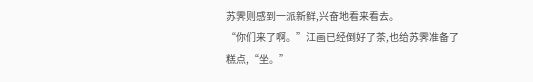苏霁则感到一派新鲜,兴奋地看来看去。
“你们来了啊。”江画已经倒好了茶,也给苏霁准备了糕点,“坐。”